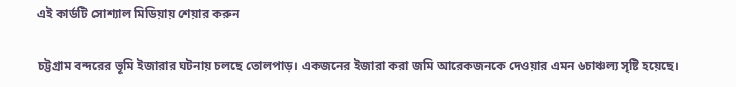এই কার্ডটি সোশ্যাল মিডিয়ায় শেয়ার করুন

চট্টগ্রাম বন্দরের ভূমি ইজারার ঘটনায় চলছে তোলপাড়। একজনের ইজারা করা জমি আরেকজনকে দেওয়ার এমন ৬চাঞ্চল্য সৃষ্টি হয়েছে।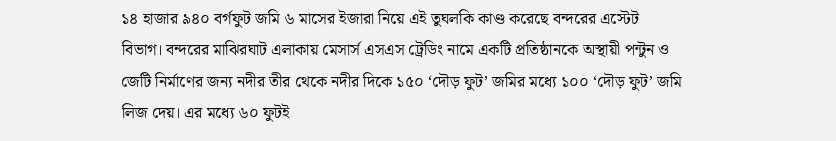১৪ হাজার ৯৪০ বর্গফুট জমি ৬ মাসের ইজারা নিয়ে এই তুঘলকি কাণ্ড করেছে বন্দরের এস্টেট বিভাগ। বন্দরের মাঝিরঘাট এলাকায় মেসার্স এসএস ট্রেডিং নামে একটি প্রতিষ্ঠানকে অস্থায়ী পন্টুন ও জেটি নির্মাণের জন্য নদীর তীর থেকে নদীর দিকে ১৫০ ‘দৌড় ফুট’ জমির মধ্যে ১০০ ‘দৌড় ফুট’ জমি লিজ দেয়। এর মধ্যে ৬০ ফুটই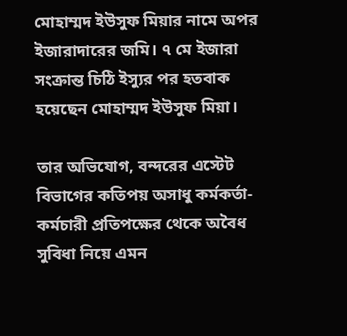মোহাম্মদ ইউসুফ মিয়ার নামে অপর ইজারাদারের জমি। ৭ মে ইজারা সংক্রান্ত চিঠি ইস্যুর পর হতবাক হয়েছেন মোহাম্মদ ইউসুফ মিয়া।

তার অভিযোগ, বন্দরের এস্টেট বিভাগের কতিপয় অসাধু কর্মকর্তা-কর্মচারী প্রতিপক্ষের থেকে অবৈধ সুবিধা নিয়ে এমন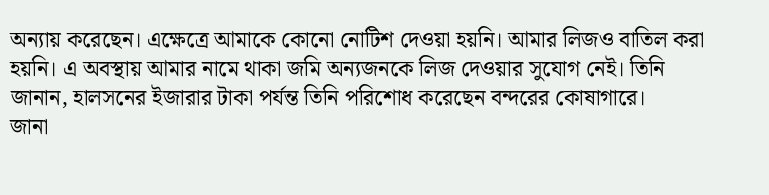অন্যায় করেছেন। এক্ষেত্রে আমাকে কোনো নোটিশ দেওয়া হয়নি। আমার লিজও বাতিল করা হয়নি। এ অবস্থায় আমার নামে থাকা জমি অন্যজনকে লিজ দেওয়ার সুযোগ নেই। তিনি জানান, হালসনের ইজারার টাকা পর্যন্ত তিনি পরিশোধ করেছেন বন্দরের কোষাগারে।
জানা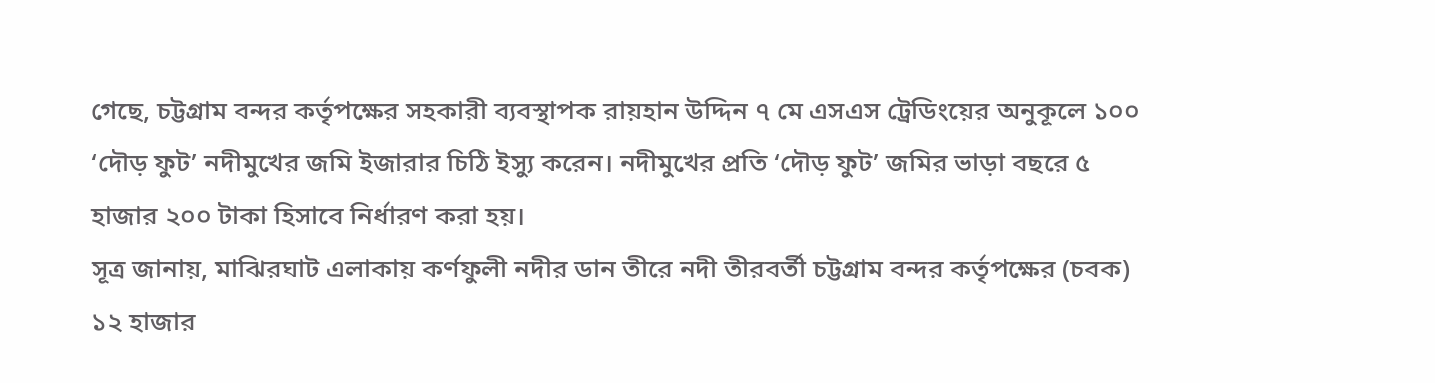গেছে, চট্টগ্রাম বন্দর কর্তৃপক্ষের সহকারী ব্যবস্থাপক রায়হান উদ্দিন ৭ মে এসএস ট্রেডিংয়ের অনুকূলে ১০০ ‘দৌড় ফুট’ নদীমুখের জমি ইজারার চিঠি ইস্যু করেন। নদীমুখের প্রতি ‘দৌড় ফুট’ জমির ভাড়া বছরে ৫ হাজার ২০০ টাকা হিসাবে নির্ধারণ করা হয়।
সূত্র জানায়, মাঝিরঘাট এলাকায় কর্ণফুলী নদীর ডান তীরে নদী তীরবর্তী চট্টগ্রাম বন্দর কর্তৃপক্ষের (চবক) ১২ হাজার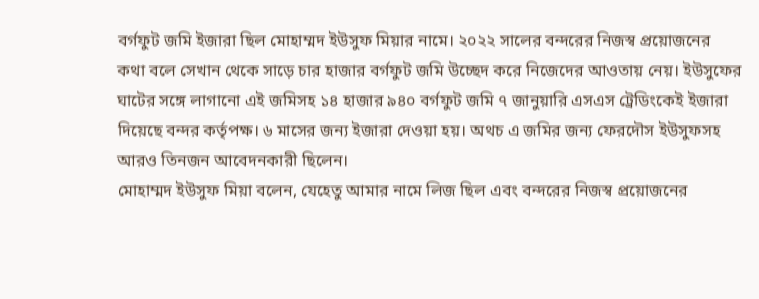বর্গফুট জমি ইজারা ছিল মোহাম্মদ ইউসুফ মিয়ার নামে। ২০২২ সালের বন্দরের নিজস্ব প্রয়োজনের কথা বলে সেখান থেকে সাড়ে চার হাজার বর্গফুট জমি উচ্ছেদ করে নিজেদের আওতায় নেয়। ইউসুফের ঘাটের সঙ্গে লাগানো এই জমিসহ ১৪ হাজার ৯৪০ বর্গফুট জমি ৭ জানুয়ারি এসএস ট্রেডিংকেই ইজারা দিয়েছে বন্দর কর্তৃপক্ষ। ৬ মাসের জন্য ইজারা দেওয়া হয়। অথচ এ জমির জন্য ফেরদৌস ইউসুফসহ আরও তিনজন আবেদনকারী ছিলেন।
মোহাম্মদ ইউসুফ মিয়া বলেন, যেহেতু আমার নামে লিজ ছিল এবং বন্দরের নিজস্ব প্রয়োজনের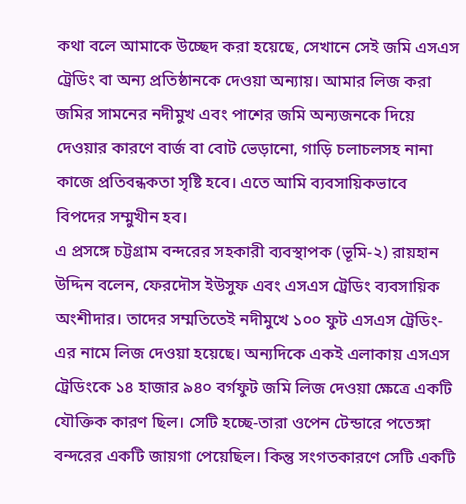কথা বলে আমাকে উচ্ছেদ করা হয়েছে, সেখানে সেই জমি এসএস ট্রেডিং বা অন্য প্রতিষ্ঠানকে দেওয়া অন্যায়। আমার লিজ করা জমির সামনের নদীমুখ এবং পাশের জমি অন্যজনকে দিয়ে দেওয়ার কারণে বার্জ বা বোট ভেড়ানো, গাড়ি চলাচলসহ নানা কাজে প্রতিবন্ধকতা সৃষ্টি হবে। এতে আমি ব্যবসায়িকভাবে বিপদের সম্মুখীন হব।
এ প্রসঙ্গে চট্টগ্রাম বন্দরের সহকারী ব্যবস্থাপক (ভূমি-২) রায়হান উদ্দিন বলেন, ফেরদৌস ইউসুফ এবং এসএস ট্রেডিং ব্যবসায়িক অংশীদার। তাদের সম্মতিতেই নদীমুখে ১০০ ফুট এসএস ট্রেডিং-এর নামে লিজ দেওয়া হয়েছে। অন্যদিকে একই এলাকায় এসএস ট্রেডিংকে ১৪ হাজার ৯৪০ বর্গফুট জমি লিজ দেওয়া ক্ষেত্রে একটি যৌক্তিক কারণ ছিল। সেটি হচ্ছে-তারা ওপেন টেন্ডারে পতেঙ্গা বন্দরের একটি জায়গা পেয়েছিল। কিন্তু সংগতকারণে সেটি একটি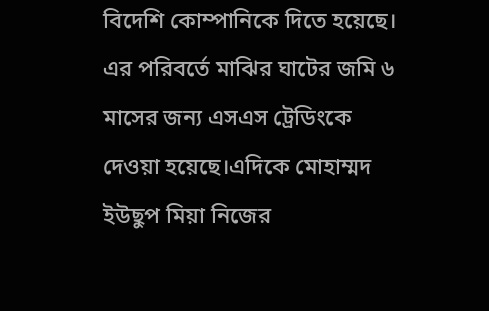বিদেশি কোম্পানিকে দিতে হয়েছে। এর পরিবর্তে মাঝির ঘাটের জমি ৬ মাসের জন্য এসএস ট্রেডিংকে দেওয়া হয়েছে।এদিকে মোহাম্মদ ইউছুপ মিয়া নিজের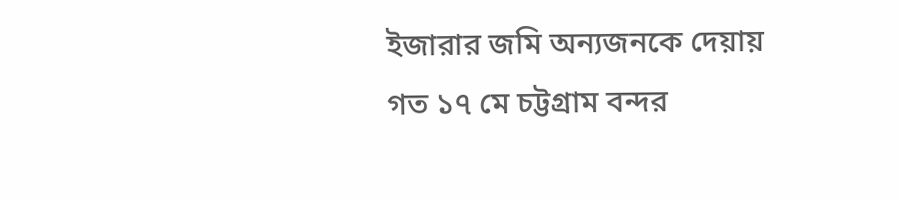ইজারার জমি অন্যজনকে দেয়ায় গত ১৭ মে চট্টগ্রাম বন্দর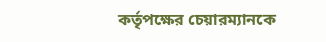কর্তৃপক্ষের চেয়ারম্যানকে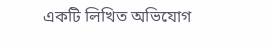একটি লিখিত অভিযোগ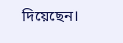দিয়েছেন।